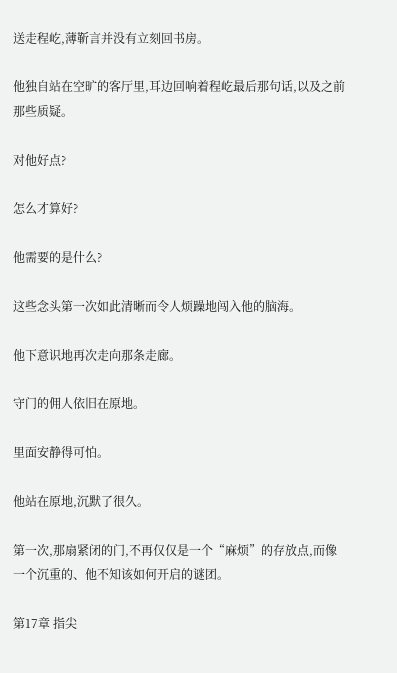送走程屹,薄靳言并没有立刻回书房。

他独自站在空旷的客厅里,耳边回响着程屹最后那句话,以及之前那些质疑。

对他好点?

怎么才算好?

他需要的是什么?

这些念头第一次如此清晰而令人烦躁地闯入他的脑海。

他下意识地再次走向那条走廊。

守门的佣人依旧在原地。

里面安静得可怕。

他站在原地,沉默了很久。

第一次,那扇紧闭的门,不再仅仅是一个“麻烦”的存放点,而像一个沉重的、他不知该如何开启的谜团。

第17章 指尖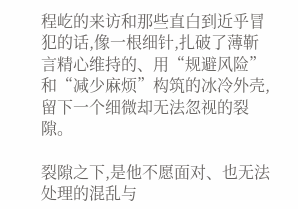程屹的来访和那些直白到近乎冒犯的话,像一根细针,扎破了薄靳言精心维持的、用“规避风险”和“减少麻烦”构筑的冰冷外壳,留下一个细微却无法忽视的裂隙。

裂隙之下,是他不愿面对、也无法处理的混乱与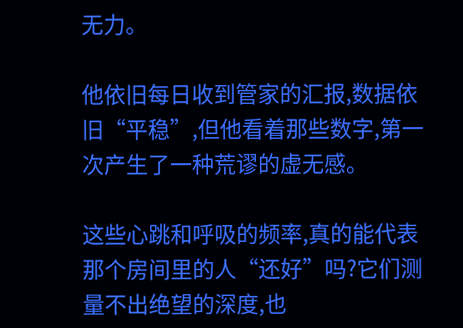无力。

他依旧每日收到管家的汇报,数据依旧“平稳”,但他看着那些数字,第一次产生了一种荒谬的虚无感。

这些心跳和呼吸的频率,真的能代表那个房间里的人“还好”吗?它们测量不出绝望的深度,也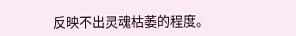反映不出灵魂枯萎的程度。